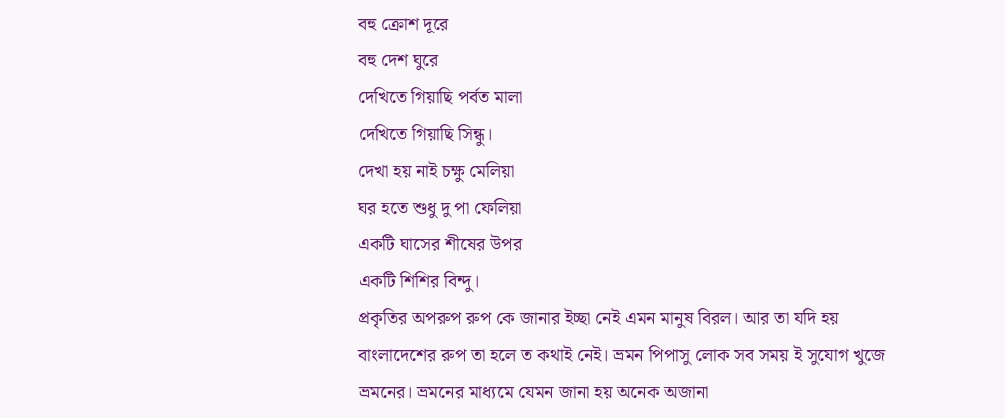বহু ক্রোশ দূরে
বহু দেশ ঘুরে
দেখিতে গিয়াছি পর্বত মালা
দেখিতে গিয়াছি সিন্ধু।
দেখা হয় নাই চক্ষু মেলিয়া
ঘর হতে শুধু দু পা ফেলিয়া
একটি ঘাসের শীষের উপর
একটি শিশির বিন্দু।
প্রকৃতির অপরুপ রুপ কে জানার ইচ্ছা নেই এমন মানুষ বিরল। আর তা যদি হয় বাংলাদেশের রুপ তা হলে ত কথাই নেই। ভ্রমন পিপাসু লোক সব সময় ই সুযোগ খুজে ভ্রমনের। ভ্রমনের মাধ্যমে যেমন জানা হয় অনেক অজানা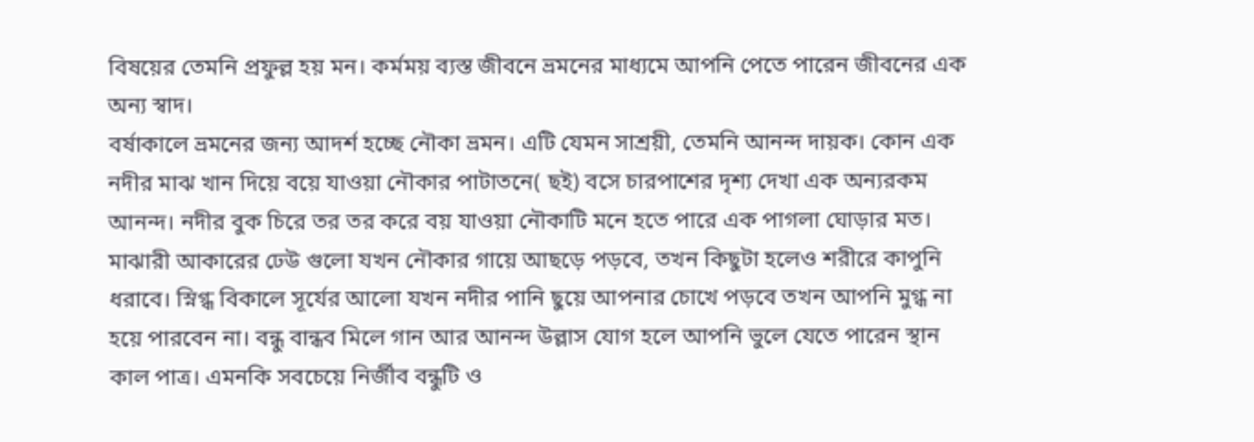বিষয়ের তেমনি প্রফুল্ল হয় মন। কর্মময় ব্যস্ত জীবনে ভ্রমনের মাধ্যমে আপনি পেতে পারেন জীবনের এক অন্য স্বাদ।
বর্ষাকালে ভ্রমনের জন্য আদর্শ হচ্ছে নৌকা ভ্রমন। এটি যেমন সাশ্রয়ী, তেমনি আনন্দ দায়ক। কোন এক নদীর মাঝ খান দিয়ে বয়ে যাওয়া নৌকার পাটাতনে( ছই) বসে চারপাশের দৃশ্য দেখা এক অন্যরকম আনন্দ। নদীর বুক চিরে তর তর করে বয় যাওয়া নৌকাটি মনে হতে পারে এক পাগলা ঘোড়ার মত। মাঝারী আকারের ঢেউ গুলো যখন নৌকার গায়ে আছড়ে পড়বে, তখন কিছুটা হলেও শরীরে কাপুনি ধরাবে। স্নিগ্ধ বিকালে সূর্যের আলো যখন নদীর পানি ছুয়ে আপনার চোখে পড়বে তখন আপনি মুগ্ধ না হয়ে পারবেন না। বন্ধু বান্ধব মিলে গান আর আনন্দ উল্লাস যোগ হলে আপনি ভুলে যেতে পারেন স্থান কাল পাত্র। এমনকি সবচেয়ে নির্জীব বন্ধুটি ও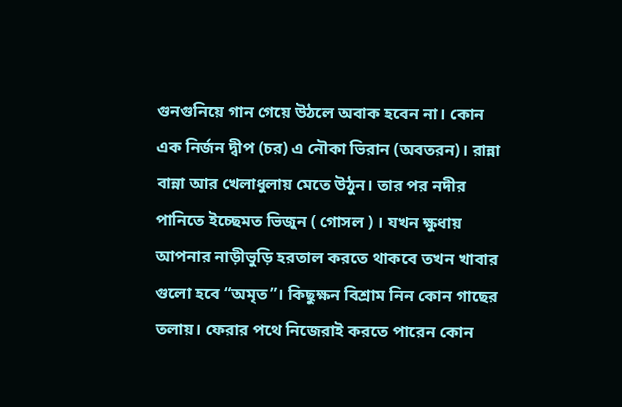গুনগুনিয়ে গান গেয়ে উঠলে অবাক হবেন না। কোন এক নির্জন দ্বীপ (চর) এ নৌকা ভিরান (অবতরন)। রান্না বান্না আর খেলাধুলায় মেতে উঠুন। তার পর নদীর পানিতে ইচ্ছেমত ভিজুন ( গোসল ) । যখন ক্ষুধায় আপনার নাড়ীভুড়ি হরতাল করতে থাকবে তখন খাবার গুলো হবে “অমৃত”। কিছুক্ষন বিশ্রাম নিন কোন গাছের তলায়। ফেরার পথে নিজেরাই করতে পারেন কোন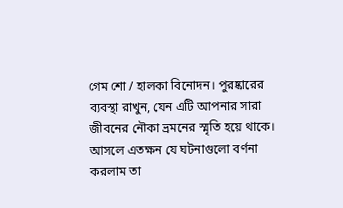গেম শো / হালকা বিনোদন। পুরষ্কারের ব্যবস্থা রাখুন, যেন এটি আপনার সারা জীবনের নৌকা ভ্রমনের স্মৃতি হয়ে থাকে।
আসলে এতক্ষন যে ঘটনাগুলো বর্ণনা করলাম তা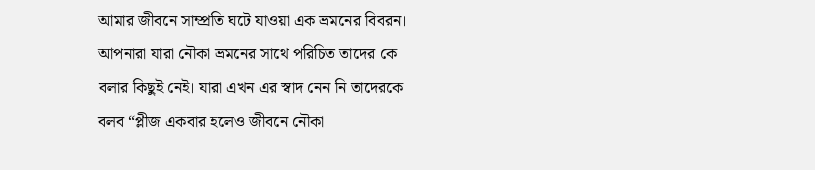আমার জীবনে সাম্প্রতি ঘটে যাওয়া এক ভ্রমনের বিবরন। আপনারা যারা নৌকা ভ্রমনের সাথে পরিচিত তাদের কে বলার কিছুই নেই। যারা এখন এর স্বাদ নেন নি তাদেরকে বলব “প্লীজ একবার হলেও জীবনে নৌকা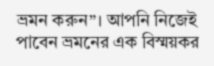ভ্রমন করুন”। আপনি নিজেই পাবেন ভ্রমনের এক বিস্ময়কর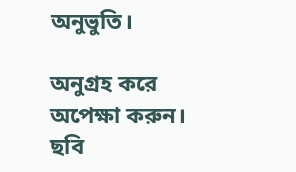অনুভুতি।

অনুগ্রহ করে অপেক্ষা করুন। ছবি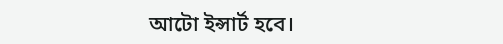আটো ইন্সার্ট হবে।